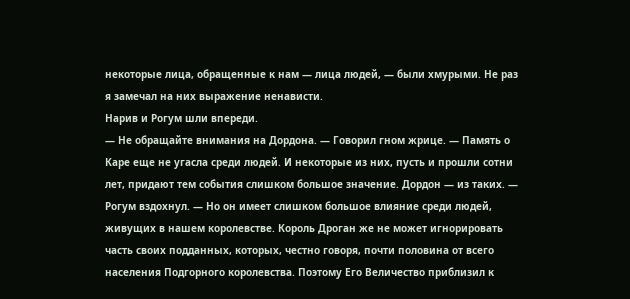некоторые лица, обращенные к нам — лица людей, — были хмурыми. Не раз я замечал на них выражение ненависти.
Нарив и Рогум шли впереди.
— Не обращайте внимания на Дордона. — Говорил гном жрице. — Память о Каре еще не угасла среди людей. И некоторые из них, пусть и прошли сотни лет, придают тем события слишком большое значение. Дордон — из таких. — Рогум вздохнул. — Но он имеет слишком большое влияние среди людей, живущих в нашем королевстве. Король Дроган же не может игнорировать часть своих подданных, которых, честно говоря, почти половина от всего населения Подгорного королевства. Поэтому Его Величество приблизил к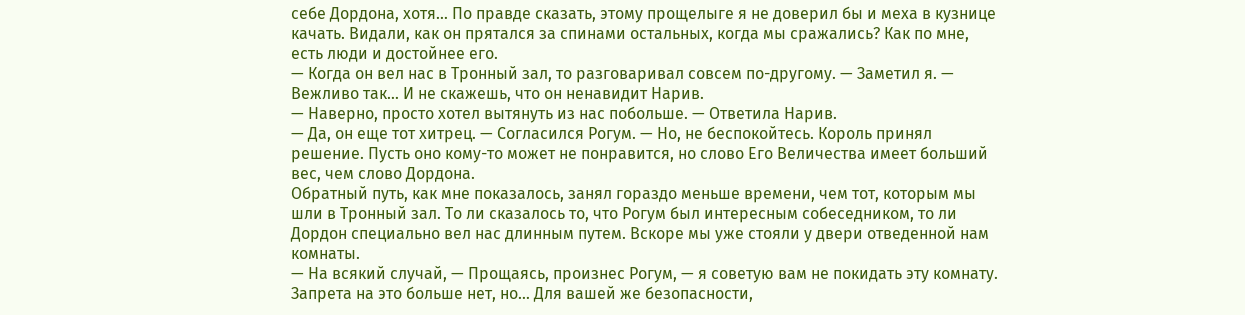себе Дордона, хотя… По правде сказать, этому прощелыге я не доверил бы и меха в кузнице качать. Видали, как он прятался за спинами остальных, когда мы сражались? Как по мне, есть люди и достойнее его.
— Когда он вел нас в Тронный зал, то разговаривал совсем по-другому. — Заметил я. — Вежливо так… И не скажешь, что он ненавидит Нарив.
— Наверно, просто хотел вытянуть из нас побольше. — Ответила Нарив.
— Да, он еще тот хитрец. — Согласился Рогум. — Но, не беспокойтесь. Король принял решение. Пусть оно кому-то может не понравится, но слово Его Величества имеет больший вес, чем слово Дордона.
Обратный путь, как мне показалось, занял гораздо меньше времени, чем тот, которым мы шли в Тронный зал. То ли сказалось то, что Рогум был интересным собеседником, то ли Дордон специально вел нас длинным путем. Вскоре мы уже стояли у двери отведенной нам комнаты.
— На всякий случай, — Прощаясь, произнес Рогум, — я советую вам не покидать эту комнату. Запрета на это больше нет, но… Для вашей же безопасности,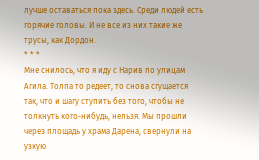лучше оставаться пока здесь. Среди людей есть горячие головы. И не все из них такие же трусы, как Дордон.
* * *
Мне снилось, что я иду с Нарив по улицам Агила. Толпа то редеет, то снова сгущается так, что и шагу ступить без того, чтобы не толкнуть кого-нибудь, нельзя. Мы прошли через площадь у храма Дарена, свернули на узкую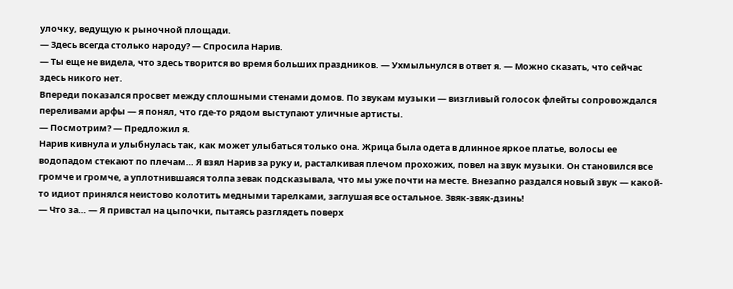улочку, ведущую к рыночной площади.
— Здесь всегда столько народу? — Спросила Нарив.
— Ты еще не видела, что здесь творится во время больших праздников. — Ухмыльнулся в ответ я. — Можно сказать, что сейчас здесь никого нет.
Впереди показался просвет между сплошными стенами домов. По звукам музыки — визгливый голосок флейты сопровождался переливами арфы — я понял, что где-то рядом выступают уличные артисты.
— Посмотрим? — Предложил я.
Нарив кивнула и улыбнулась так, как может улыбаться только она. Жрица была одета в длинное яркое платье, волосы ее водопадом стекают по плечам… Я взял Нарив за руку и, расталкивая плечом прохожих, повел на звук музыки. Он становился все громче и громче, а уплотнившаяся толпа зевак подсказывала, что мы уже почти на месте. Внезапно раздался новый звук — какой-то идиот принялся неистово колотить медными тарелками, заглушая все остальное. Звяк-звяк-дзинь!
— Что за… — Я привстал на цыпочки, пытаясь разглядеть поверх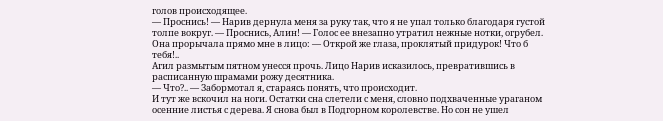голов происходящее.
— Проснись! — Нарив дернула меня за руку так, что я не упал только благодаря густой толпе вокруг. — Проснись, Алин! — Голос ее внезапно утратил нежные нотки, огрубел. Она прорычала прямо мне в лицо: — Открой же глаза, проклятый придурок! Что б тебя!..
Агил размытым пятном унесся прочь. Лицо Нарив исказилось, превратившись в расписанную шрамами рожу десятника.
— Что?.. — Забормотал я, стараясь понять, что происходит.
И тут же вскочил на ноги. Остатки сна слетели с меня, словно подхваченные ураганом осенние листья с дерева. Я снова был в Подгорном королевстве. Но сон не ушел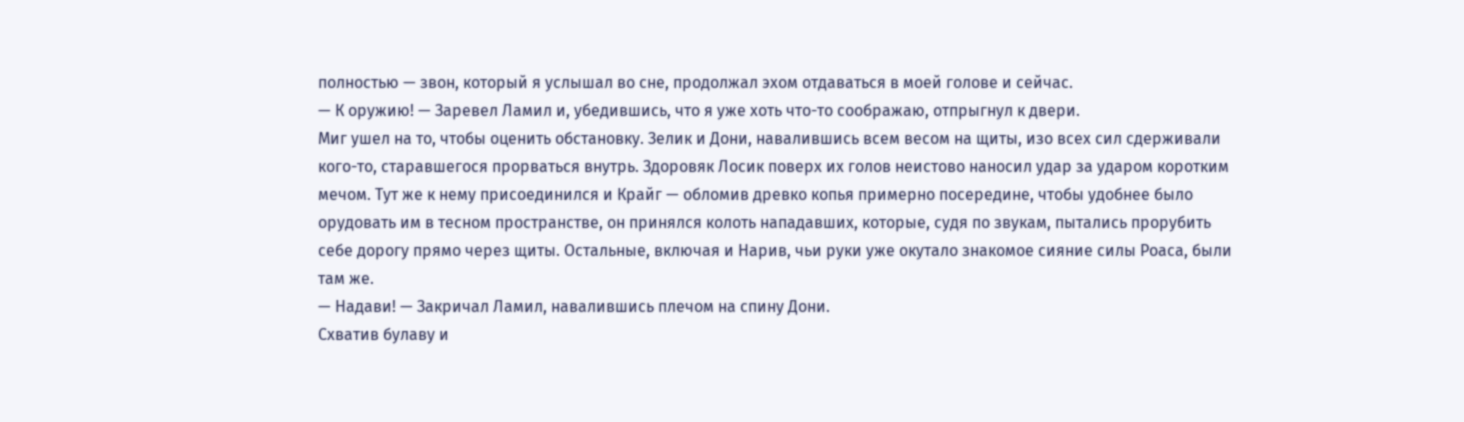полностью — звон, который я услышал во сне, продолжал эхом отдаваться в моей голове и сейчас.
— К оружию! — Заревел Ламил и, убедившись, что я уже хоть что-то соображаю, отпрыгнул к двери.
Миг ушел на то, чтобы оценить обстановку. Зелик и Дони, навалившись всем весом на щиты, изо всех сил сдерживали кого-то, старавшегося прорваться внутрь. Здоровяк Лосик поверх их голов неистово наносил удар за ударом коротким мечом. Тут же к нему присоединился и Крайг — обломив древко копья примерно посередине, чтобы удобнее было орудовать им в тесном пространстве, он принялся колоть нападавших, которые, судя по звукам, пытались прорубить себе дорогу прямо через щиты. Остальные, включая и Нарив, чьи руки уже окутало знакомое сияние силы Роаса, были там же.
— Надави! — Закричал Ламил, навалившись плечом на спину Дони.
Схватив булаву и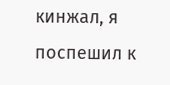кинжал, я поспешил к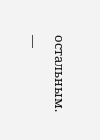остальным.
—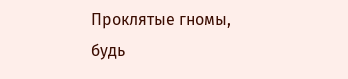Проклятые гномы, будь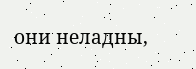они неладны,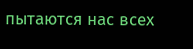пытаются нас всех